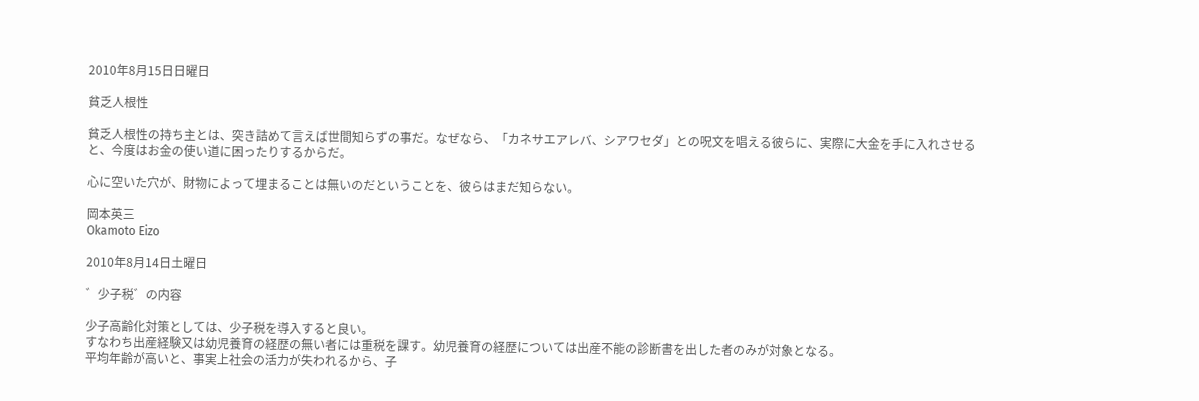2010年8月15日日曜日

貧乏人根性

貧乏人根性の持ち主とは、突き詰めて言えば世間知らずの事だ。なぜなら、「カネサエアレバ、シアワセダ」との呪文を唱える彼らに、実際に大金を手に入れさせると、今度はお金の使い道に困ったりするからだ。

心に空いた穴が、財物によって埋まることは無いのだということを、彼らはまだ知らない。

岡本英三
Okamoto Eizo

2010年8月14日土曜日

゛少子税゛の内容

少子高齢化対策としては、少子税を導入すると良い。
すなわち出産経験又は幼児養育の経歴の無い者には重税を課す。幼児養育の経歴については出産不能の診断書を出した者のみが対象となる。
平均年齢が高いと、事実上社会の活力が失われるから、子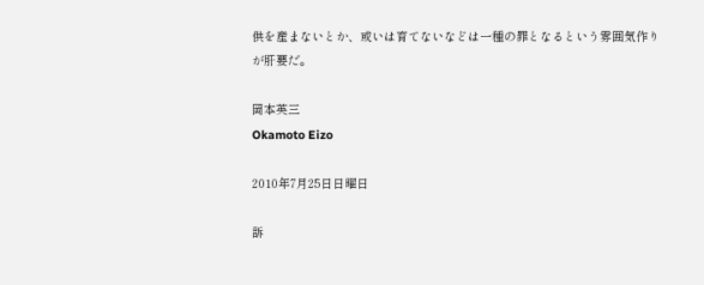供を産まないとか、或いは育てないなどは一種の罪となるという雰囲気作りが肝要だ。

岡本英三
Okamoto Eizo

2010年7月25日日曜日

訴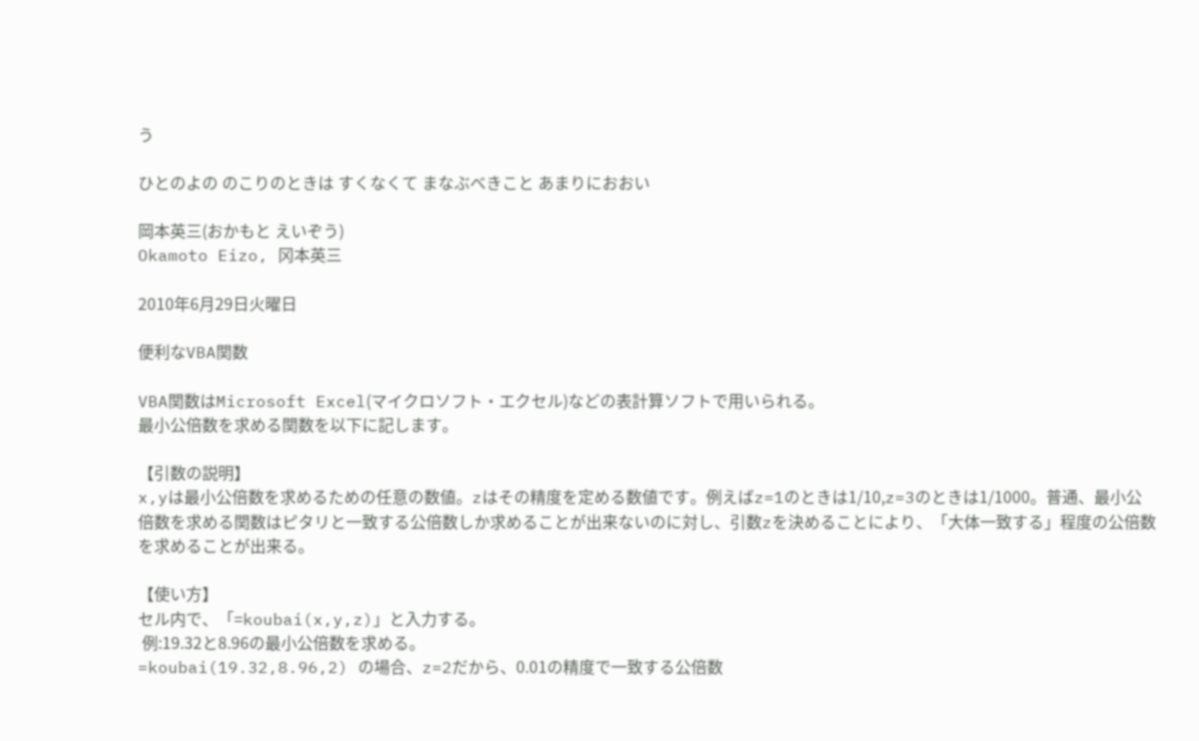う

ひとのよの のこりのときは すくなくて まなぶべきこと あまりにおおい

岡本英三(おかもと えいぞう)
Okamoto Eizo, 冈本英三

2010年6月29日火曜日

便利なVBA関数

VBA関数はMicrosoft Excel(マイクロソフト・エクセル)などの表計算ソフトで用いられる。
最小公倍数を求める関数を以下に記します。

【引数の説明】
x,yは最小公倍数を求めるための任意の数値。zはその精度を定める数値です。例えばz=1のときは1/10,z=3のときは1/1000。普通、最小公倍数を求める関数はピタリと一致する公倍数しか求めることが出来ないのに対し、引数zを決めることにより、「大体一致する」程度の公倍数を求めることが出来る。

【使い方】
セル内で、「=koubai(x,y,z)」と入力する。
 例:19.32と8.96の最小公倍数を求める。
=koubai(19.32,8.96,2) の場合、z=2だから、0.01の精度で一致する公倍数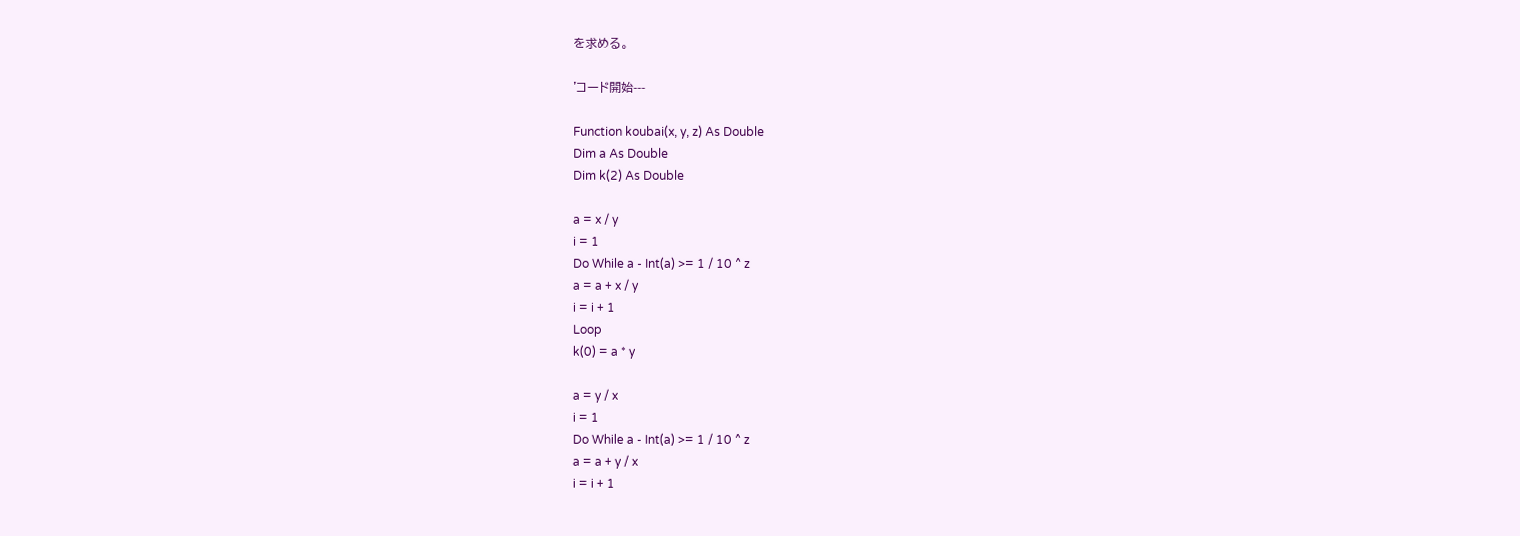を求める。

'コード開始---

Function koubai(x, y, z) As Double
Dim a As Double
Dim k(2) As Double

a = x / y
i = 1
Do While a - Int(a) >= 1 / 10 ^ z
a = a + x / y
i = i + 1
Loop
k(0) = a * y

a = y / x
i = 1
Do While a - Int(a) >= 1 / 10 ^ z
a = a + y / x
i = i + 1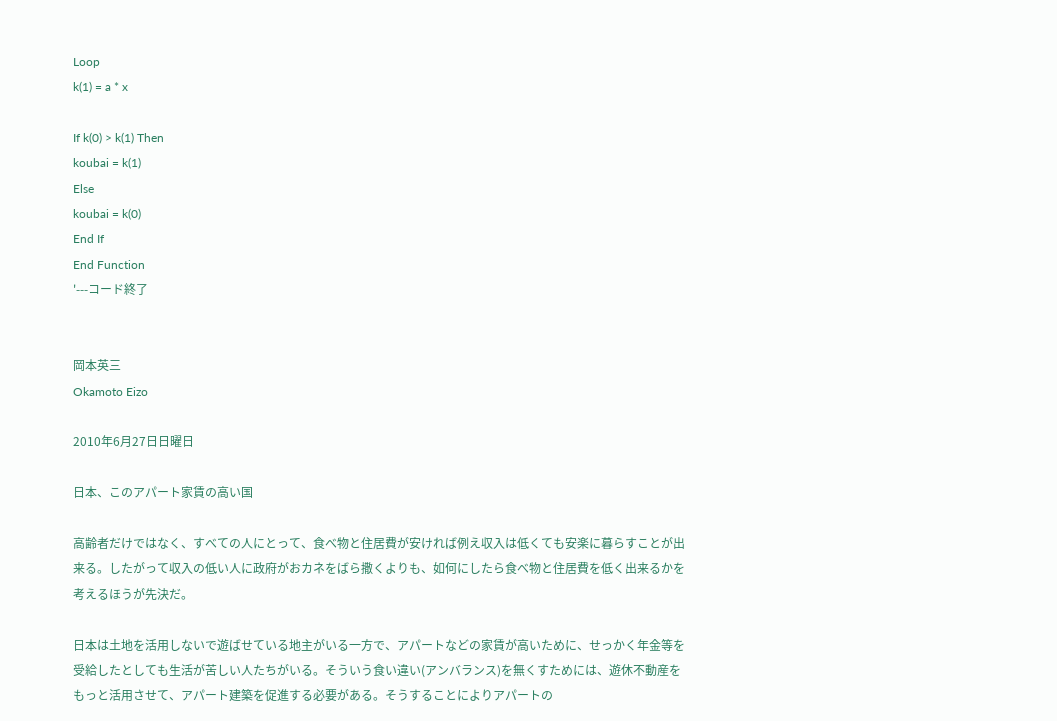Loop
k(1) = a * x

If k(0) > k(1) Then
koubai = k(1)
Else
koubai = k(0)
End If
End Function
'---コード終了


岡本英三
Okamoto Eizo

2010年6月27日日曜日

日本、このアパート家賃の高い国

高齢者だけではなく、すべての人にとって、食べ物と住居費が安ければ例え収入は低くても安楽に暮らすことが出来る。したがって収入の低い人に政府がおカネをばら撒くよりも、如何にしたら食べ物と住居費を低く出来るかを考えるほうが先決だ。

日本は土地を活用しないで遊ばせている地主がいる一方で、アパートなどの家賃が高いために、せっかく年金等を受給したとしても生活が苦しい人たちがいる。そういう食い違い(アンバランス)を無くすためには、遊休不動産をもっと活用させて、アパート建築を促進する必要がある。そうすることによりアパートの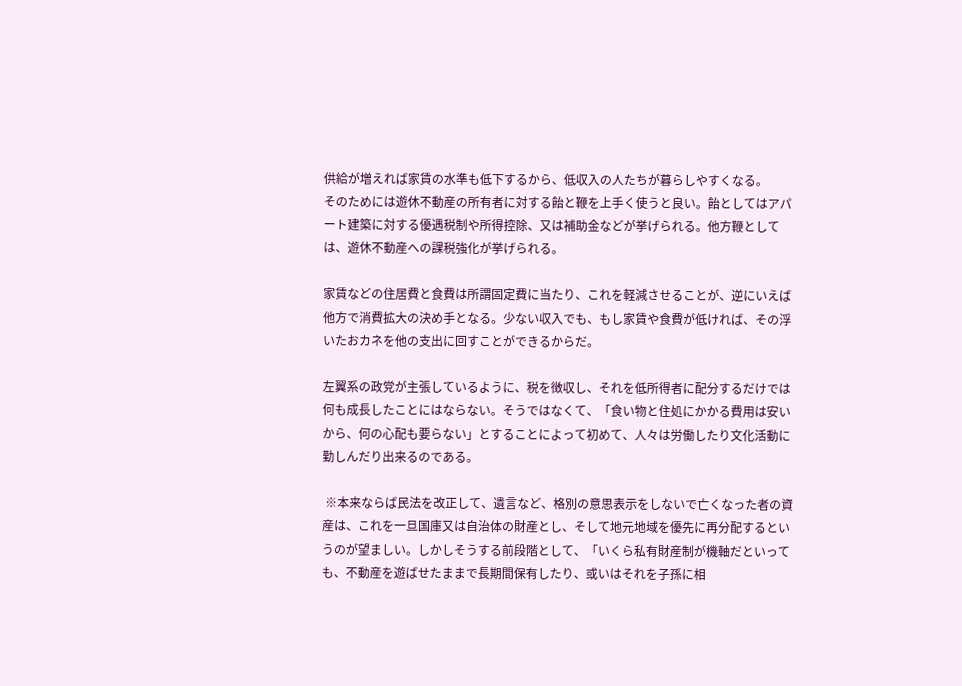供給が増えれば家賃の水準も低下するから、低収入の人たちが暮らしやすくなる。
そのためには遊休不動産の所有者に対する飴と鞭を上手く使うと良い。飴としてはアパート建築に対する優遇税制や所得控除、又は補助金などが挙げられる。他方鞭としては、遊休不動産への課税強化が挙げられる。

家賃などの住居費と食費は所謂固定費に当たり、これを軽減させることが、逆にいえば他方で消費拡大の決め手となる。少ない収入でも、もし家賃や食費が低ければ、その浮いたおカネを他の支出に回すことができるからだ。

左翼系の政党が主張しているように、税を徴収し、それを低所得者に配分するだけでは何も成長したことにはならない。そうではなくて、「食い物と住処にかかる費用は安いから、何の心配も要らない」とすることによって初めて、人々は労働したり文化活動に勤しんだり出来るのである。

 ※本来ならば民法を改正して、遺言など、格別の意思表示をしないで亡くなった者の資産は、これを一旦国庫又は自治体の財産とし、そして地元地域を優先に再分配するというのが望ましい。しかしそうする前段階として、「いくら私有財産制が機軸だといっても、不動産を遊ばせたままで長期間保有したり、或いはそれを子孫に相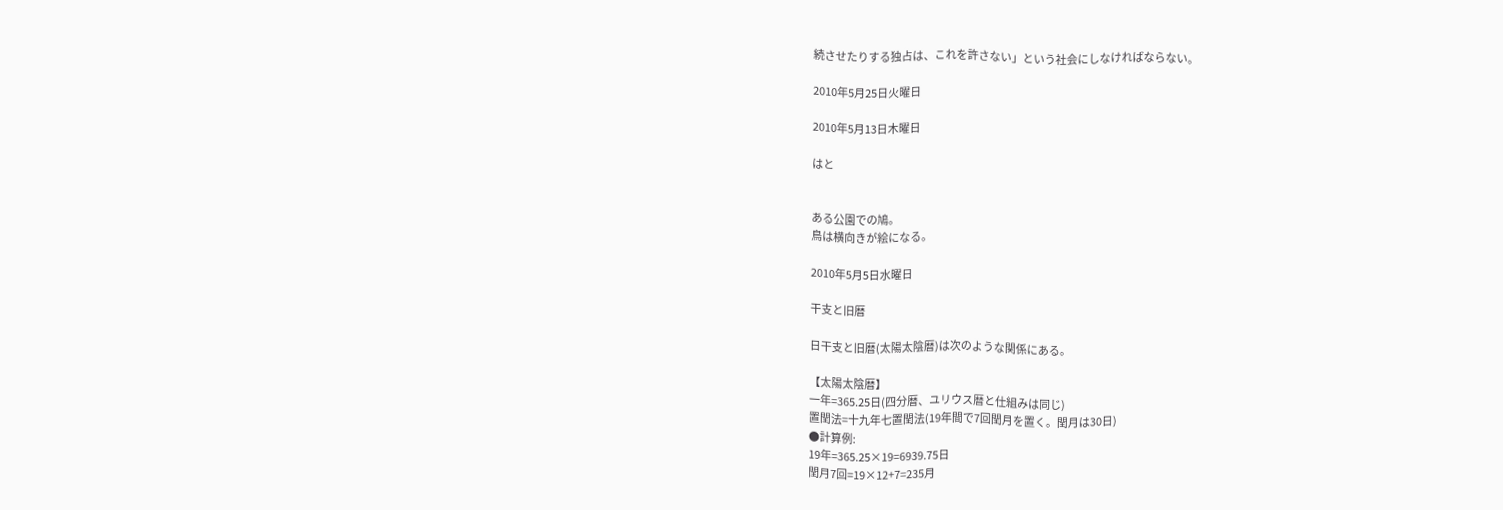続させたりする独占は、これを許さない」という社会にしなければならない。

2010年5月25日火曜日

2010年5月13日木曜日

はと


ある公園での鳩。
鳥は横向きが絵になる。

2010年5月5日水曜日

干支と旧暦

日干支と旧暦(太陽太陰暦)は次のような関係にある。

【太陽太陰暦】
一年=365.25日(四分暦、ユリウス暦と仕組みは同じ)
置閏法=十九年七置閏法(19年間で7回閏月を置く。閏月は30日)
●計算例:
19年=365.25×19=6939.75日
閏月7回=19×12+7=235月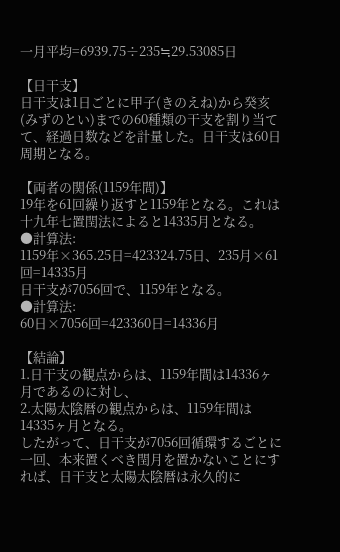一月平均=6939.75÷235≒29.53085日

【日干支】
日干支は1日ごとに甲子(きのえね)から癸亥(みずのとい)までの60種類の干支を割り当てて、経過日数などを計量した。日干支は60日周期となる。

【両者の関係(1159年間)】
19年を61回繰り返すと1159年となる。これは十九年七置閏法によると14335月となる。
●計算法:
1159年×365.25日=423324.75日、235月×61回=14335月
日干支が7056回で、1159年となる。
●計算法:
60日×7056回=423360日=14336月

【結論】
1.日干支の観点からは、1159年間は14336ヶ月であるのに対し、
2.太陽太陰暦の観点からは、1159年間は14335ヶ月となる。
したがって、日干支が7056回循環するごとに一回、本来置くべき閏月を置かないことにすれば、日干支と太陽太陰暦は永久的に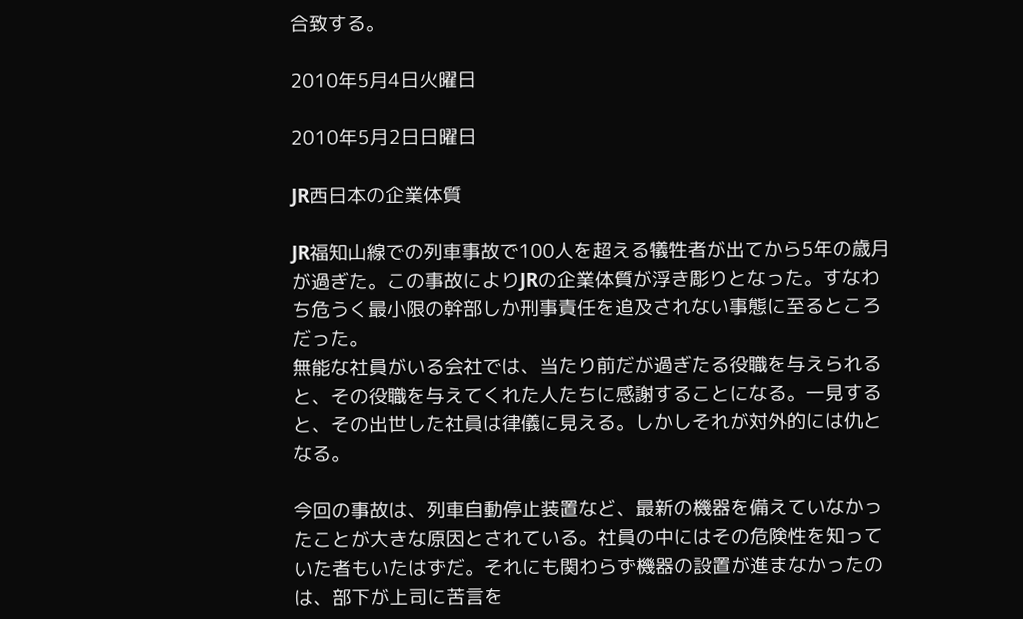合致する。

2010年5月4日火曜日

2010年5月2日日曜日

JR西日本の企業体質

JR福知山線での列車事故で100人を超える犠牲者が出てから5年の歳月が過ぎた。この事故によりJRの企業体質が浮き彫りとなった。すなわち危うく最小限の幹部しか刑事責任を追及されない事態に至るところだった。
無能な社員がいる会社では、当たり前だが過ぎたる役職を与えられると、その役職を与えてくれた人たちに感謝することになる。一見すると、その出世した社員は律儀に見える。しかしそれが対外的には仇となる。

今回の事故は、列車自動停止装置など、最新の機器を備えていなかったことが大きな原因とされている。社員の中にはその危険性を知っていた者もいたはずだ。それにも関わらず機器の設置が進まなかったのは、部下が上司に苦言を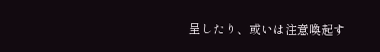呈したり、或いは注意喚起す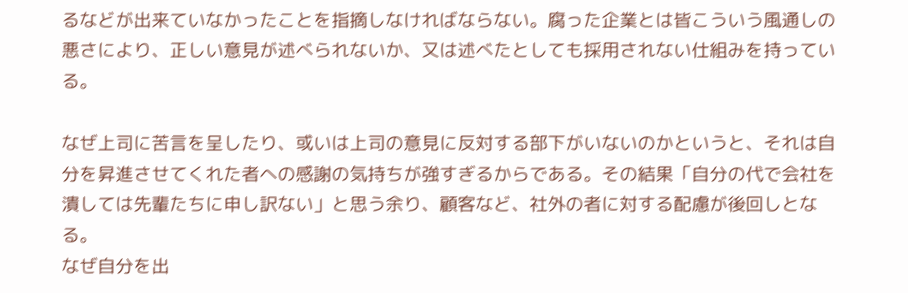るなどが出来ていなかったことを指摘しなければならない。腐った企業とは皆こういう風通しの悪さにより、正しい意見が述べられないか、又は述べたとしても採用されない仕組みを持っている。

なぜ上司に苦言を呈したり、或いは上司の意見に反対する部下がいないのかというと、それは自分を昇進させてくれた者への感謝の気持ちが強すぎるからである。その結果「自分の代で会社を潰しては先輩たちに申し訳ない」と思う余り、顧客など、社外の者に対する配慮が後回しとなる。
なぜ自分を出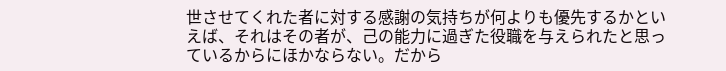世させてくれた者に対する感謝の気持ちが何よりも優先するかといえば、それはその者が、己の能力に過ぎた役職を与えられたと思っているからにほかならない。だから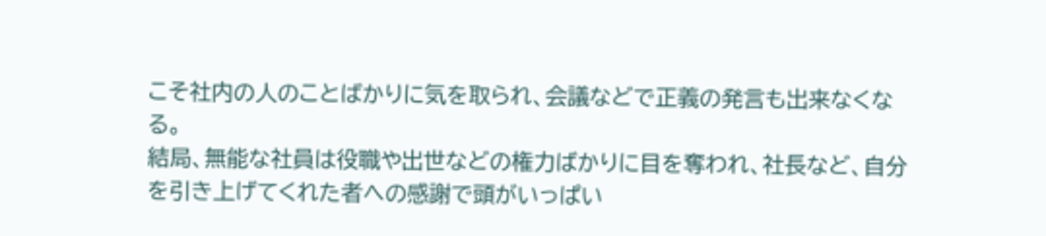こそ社内の人のことばかりに気を取られ、会議などで正義の発言も出来なくなる。
結局、無能な社員は役職や出世などの権力ばかりに目を奪われ、社長など、自分を引き上げてくれた者への感謝で頭がいっぱい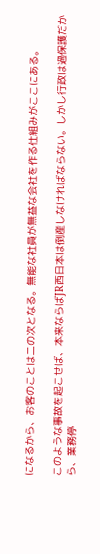になるから、お客のことは二の次となる。無能な社員が無益な会社を作る仕組みがここにある。

このような事故を起こせば、本来ならばJR西日本は倒産しなければならない。しかし行政は過保護だから、業務停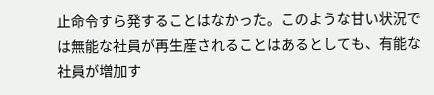止命令すら発することはなかった。このような甘い状況では無能な社員が再生産されることはあるとしても、有能な社員が増加す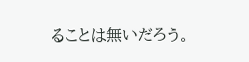ることは無いだろう。